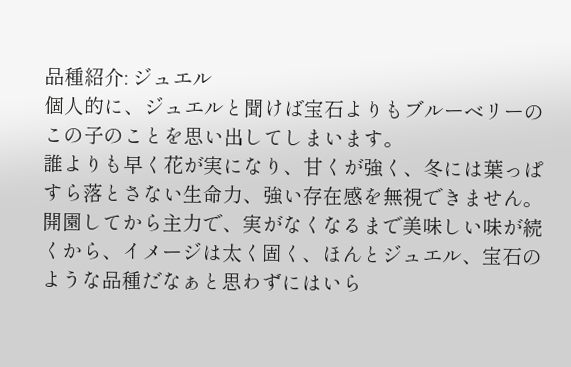品種紹介: ジュエル
個人的に、ジュエルと聞けば宝石よりもブルーベリーのこの子のことを思い出してしまいます。
誰よりも早く花が実になり、甘くが強く、冬には葉っぱすら落とさない生命力、強い存在感を無視できません。開園してから主力で、実がなくなるまで美味しい味が続くから、イメージは太く固く、ほんとジュエル、宝石のような品種だなぁと思わずにはいら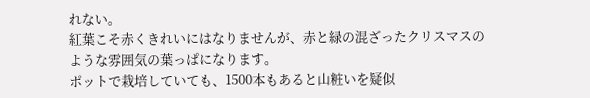れない。
紅葉こそ赤くきれいにはなりませんが、赤と緑の混ざったクリスマスのような雰囲気の葉っぱになります。
ポットで栽培していても、1500本もあると山粧いを疑似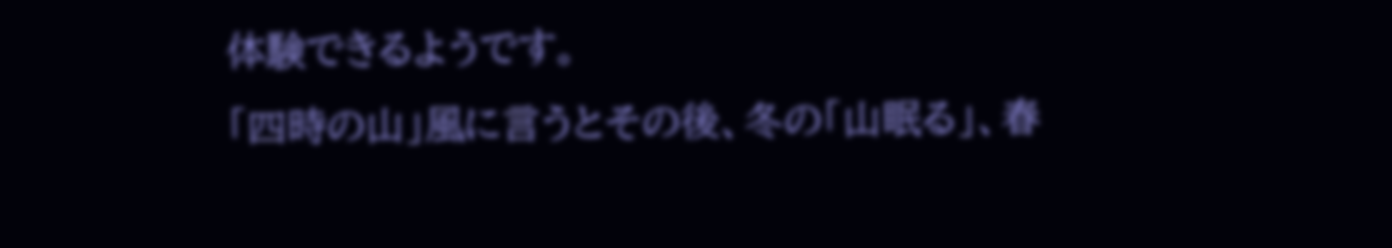体験できるようです。
「四時の山」風に言うとその後、冬の「山眠る」、春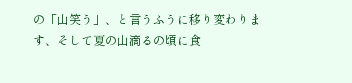の「山笑う」、と言うふうに移り変わります、そして夏の山滴るの頃に食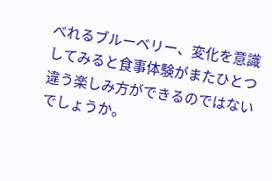べれるブルーベリー、変化を意識してみると食事体験がまたひとつ違う楽しみ方ができるのではないでしょうか。